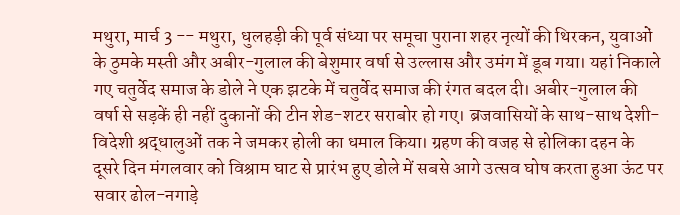मथुरा, मार्च 3 -- मथुरा, धुलहड़ी की पूर्व संध्या पर समूचा पुराना शहर नृत्यों की थिरकन, युवाओं के ठुमके मस्ती और अबीर-गुलाल की बेशुमार वर्षा से उल्लास और उमंग में डूब गया। यहां निकाले गए चतुर्वेद समाज के डोले ने एक झटके में चतुर्वेद समाज की रंगत बदल दी। अबीर-गुलाल की वर्षा से सड़कें ही नहीं दुकानों की टीन शेड-शटर सराबोर हो गए। ब्रजवासियों के साथ-साथ देशी-विदेशी श्रद्धालुओं तक ने जमकर होली का धमाल किया। ग्रहण की वजह से होलिका दहन के दूसरे दिन मंगलवार को विश्राम घाट से प्रारंभ हुए डोले में सबसे आगे उत्सव घोष करता हुआ ऊंट पर सवार ढोल-नगाड़े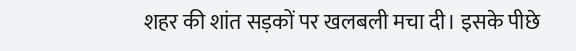शहर की शांत सड़कों पर खलबली मचा दी। इसके पीछे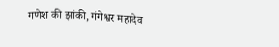गणेश की झांकी, गंगेश्वर महादेव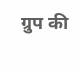ग्रुप की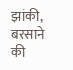झांकी, बरसाने की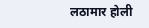लठामार होली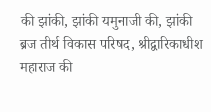की झांकी, झांकी यमुनाजी की, झांकी ब्रज तीर्थ विकास परिषद, श्रीद्वारिकाधीश महाराज की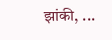झांकी, ...